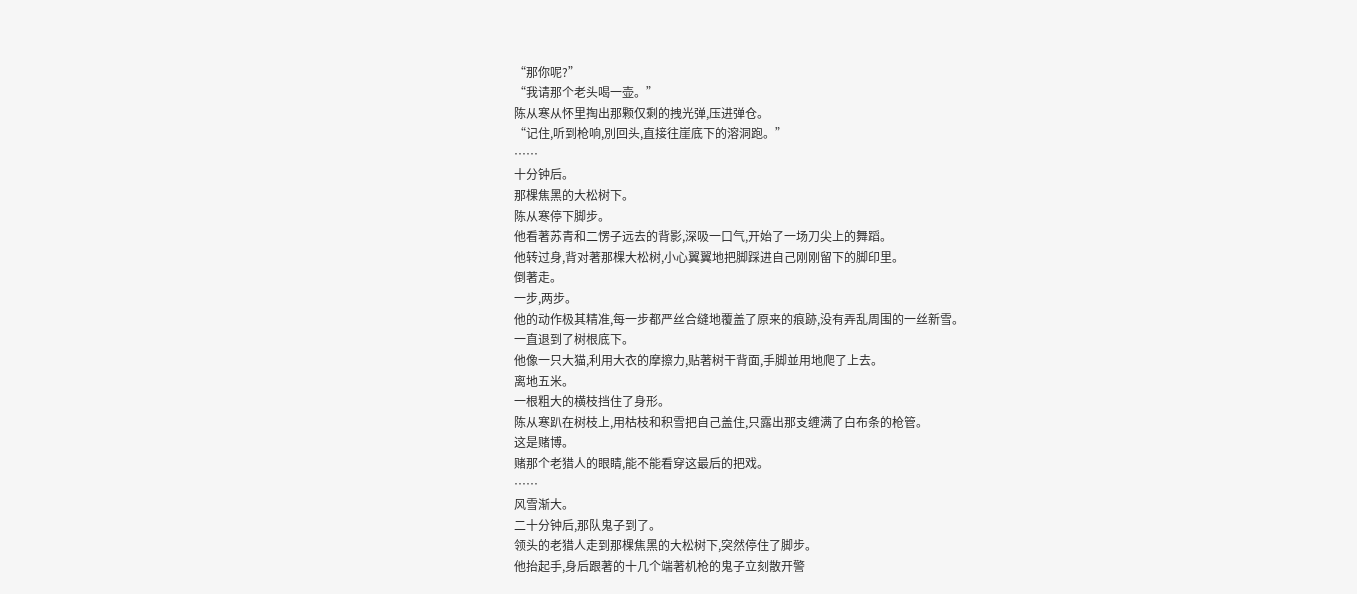“那你呢?”
“我请那个老头喝一壶。”
陈从寒从怀里掏出那颗仅剩的拽光弹,压进弹仓。
“记住,听到枪响,別回头,直接往崖底下的溶洞跑。”
……
十分钟后。
那棵焦黑的大松树下。
陈从寒停下脚步。
他看著苏青和二愣子远去的背影,深吸一口气,开始了一场刀尖上的舞蹈。
他转过身,背对著那棵大松树,小心翼翼地把脚踩进自己刚刚留下的脚印里。
倒著走。
一步,两步。
他的动作极其精准,每一步都严丝合缝地覆盖了原来的痕跡,没有弄乱周围的一丝新雪。
一直退到了树根底下。
他像一只大猫,利用大衣的摩擦力,贴著树干背面,手脚並用地爬了上去。
离地五米。
一根粗大的横枝挡住了身形。
陈从寒趴在树枝上,用枯枝和积雪把自己盖住,只露出那支缠满了白布条的枪管。
这是赌博。
赌那个老猎人的眼睛,能不能看穿这最后的把戏。
……
风雪渐大。
二十分钟后,那队鬼子到了。
领头的老猎人走到那棵焦黑的大松树下,突然停住了脚步。
他抬起手,身后跟著的十几个端著机枪的鬼子立刻散开警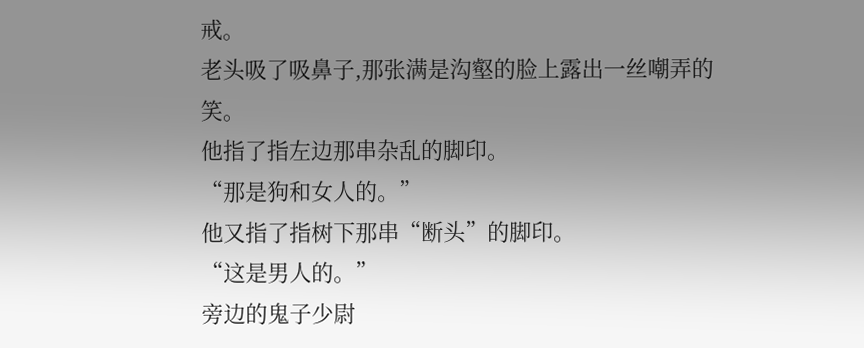戒。
老头吸了吸鼻子,那张满是沟壑的脸上露出一丝嘲弄的笑。
他指了指左边那串杂乱的脚印。
“那是狗和女人的。”
他又指了指树下那串“断头”的脚印。
“这是男人的。”
旁边的鬼子少尉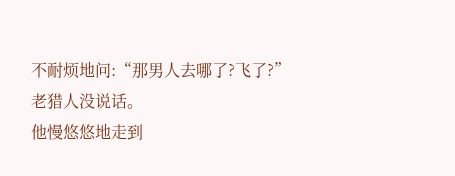不耐烦地问:“那男人去哪了?飞了?”
老猎人没说话。
他慢悠悠地走到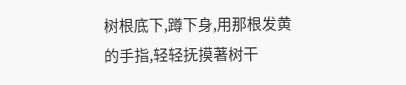树根底下,蹲下身,用那根发黄的手指,轻轻抚摸著树干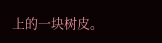上的一块树皮。